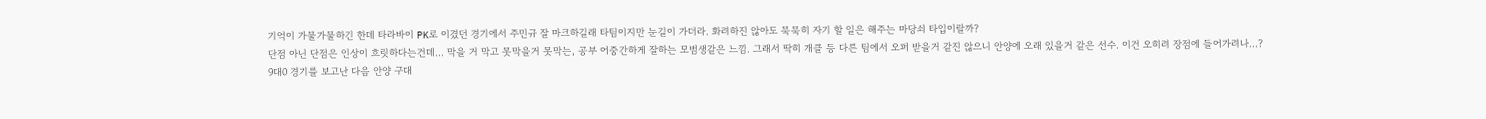기억이 가물가물하긴 한데 타라바이 PK로 이겼던 경기에서 주민규 잘 마크하길래 타팀이지만 눈길이 가더라. 화려하진 않아도 묵묵히 자기 할 일은 해주는 마당쇠 타입이랄까?
단점 아닌 단점은 인상이 흐릿하다는건데... 막을 거 막고 못막을거 못막는, 공부 어중간하게 잘하는 모범생같은 느낌. 그래서 딱히 개클 등 다른 팀에서 오퍼 받을거 같진 않으니 안양에 오래 있을거 같은 선수. 이건 오히려 장점에 들어가려나...?
9대0 경기를 보고난 다음 안양 구대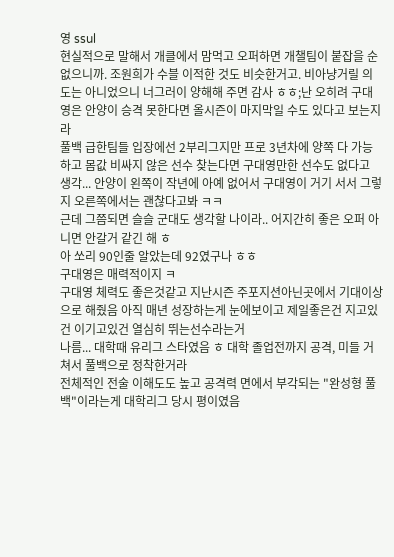영 ssul
현실적으로 말해서 개클에서 맘먹고 오퍼하면 개챌팀이 붙잡을 순 없으니까. 조원희가 수블 이적한 것도 비슷한거고. 비아냥거릴 의도는 아니었으니 너그러이 양해해 주면 감사 ㅎㅎ;난 오히려 구대영은 안양이 승격 못한다면 올시즌이 마지막일 수도 있다고 보는지라
풀백 급한팀들 입장에선 2부리그지만 프로 3년차에 양쪽 다 가능하고 몸값 비싸지 않은 선수 찾는다면 구대영만한 선수도 없다고 생각... 안양이 왼쪽이 작년에 아예 없어서 구대영이 거기 서서 그렇지 오른쪽에서는 괜찮다고봐 ㅋㅋ
근데 그쯤되면 슬슬 군대도 생각할 나이라.. 어지간히 좋은 오퍼 아니면 안갈거 같긴 해 ㅎ
아 쏘리 90인줄 알았는데 92였구나 ㅎㅎ
구대영은 매력적이지 ㅋ
구대영 체력도 좋은것같고 지난시즌 주포지션아닌곳에서 기대이상으로 해줬음 아직 매년 성장하는게 눈에보이고 제일좋은건 지고있건 이기고있건 열심히 뛰는선수라는거
나름... 대학때 유리그 스타였음 ㅎ 대학 졸업전까지 공격, 미들 거쳐서 풀백으로 정착한거라
전체적인 전술 이해도도 높고 공격력 면에서 부각되는 "완성형 풀백"이라는게 대학리그 당시 평이였음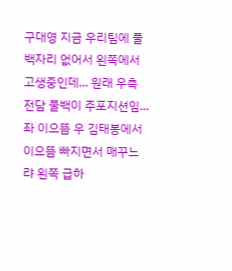구대영 지금 우리팀에 풀백자리 없어서 왼쪽에서 고생중인데... 원래 우측 전담 풀백이 주포지션임...
좌 이으뜸 우 김태봉에서 이으뜸 빠지면서 매꾸느랴 왼쪽 급하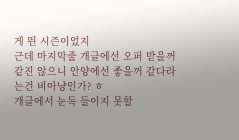게 뛴 시즌이었지
근데 마지막줄 개클에선 오퍼 받을꺼 같진 않으니 안양에선 좋을꺼 같다라는건 비아냥인가? ㅎ
개클에서 눈독 들이지 못할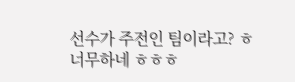선수가 주전인 팀이라고? ㅎ 너무하네 ㅎㅎㅎ